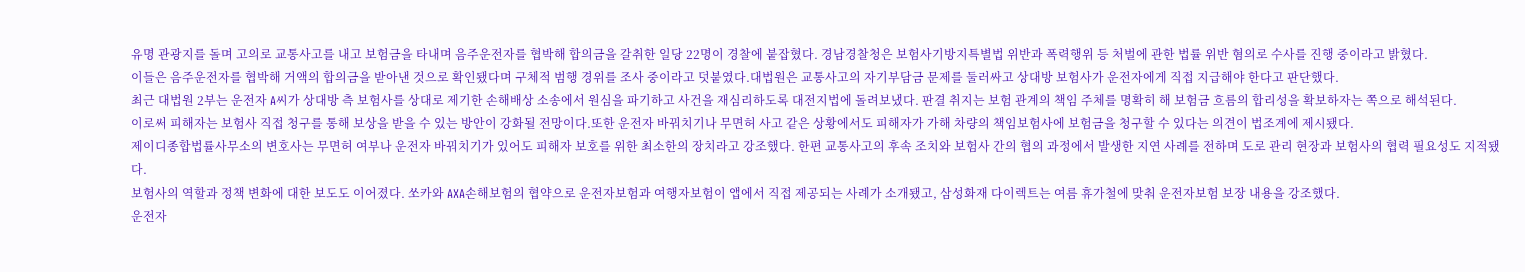유명 관광지를 돌며 고의로 교통사고를 내고 보험금을 타내며 음주운전자를 협박해 합의금을 갈취한 일당 22명이 경찰에 붙잡혔다. 경남경찰청은 보험사기방지특별법 위반과 폭력행위 등 처벌에 관한 법률 위반 혐의로 수사를 진행 중이라고 밝혔다.
이들은 음주운전자를 협박해 거액의 합의금을 받아낸 것으로 확인됐다며 구체적 범행 경위를 조사 중이라고 덧붙였다.대법원은 교통사고의 자기부담금 문제를 둘러싸고 상대방 보험사가 운전자에게 직접 지급해야 한다고 판단했다.
최근 대법원 2부는 운전자 A씨가 상대방 측 보험사를 상대로 제기한 손해배상 소송에서 원심을 파기하고 사건을 재심리하도록 대전지법에 돌려보냈다. 판결 취지는 보험 관계의 책임 주체를 명확히 해 보험금 흐름의 합리성을 확보하자는 쪽으로 해석된다.
이로써 피해자는 보험사 직접 청구를 통해 보상을 받을 수 있는 방안이 강화될 전망이다.또한 운전자 바꿔치기나 무면허 사고 같은 상황에서도 피해자가 가해 차량의 책임보험사에 보험금을 청구할 수 있다는 의견이 법조계에 제시됐다.
제이디종합법률사무소의 변호사는 무면허 여부나 운전자 바꿔치기가 있어도 피해자 보호를 위한 최소한의 장치라고 강조했다. 한편 교통사고의 후속 조치와 보험사 간의 협의 과정에서 발생한 지연 사례를 전하며 도로 관리 현장과 보험사의 협력 필요성도 지적됐다.
보험사의 역할과 정책 변화에 대한 보도도 이어졌다. 쏘카와 AXA손해보험의 협약으로 운전자보험과 여행자보험이 앱에서 직접 제공되는 사례가 소개됐고, 삼성화재 다이렉트는 여름 휴가철에 맞춰 운전자보험 보장 내용을 강조했다.
운전자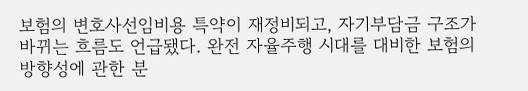보험의 변호사선임비용 특약이 재정비되고, 자기부담금 구조가 바뀌는 흐름도 언급됐다. 완전 자율주행 시대를 대비한 보험의 방향성에 관한 분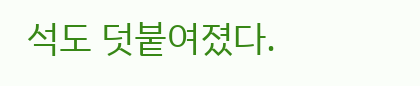석도 덧붙여졌다.